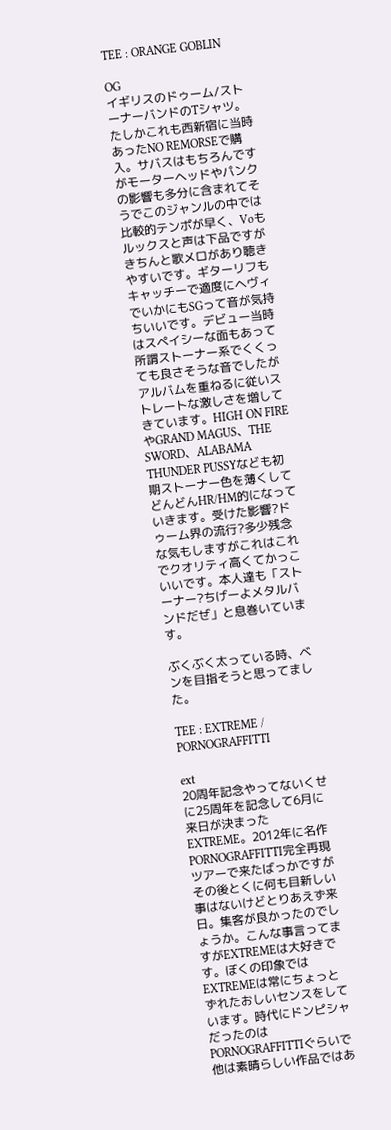TEE : ORANGE GOBLIN

OG
イギリスのドゥーム/ストーナーバンドのTシャツ。たしかこれも西新宿に当時あったNO REMORSEで購入。サバスはもちろんですがモーターヘッドやパンクの影響も多分に含まれてそうでこのジャンルの中では比較的テンポが早く、Voもルックスと声は下品ですがきちんと歌メロがあり聴きやすいです。ギターリフもキャッチーで適度にヘヴィでいかにもSGって音が気持ちいいです。デビュー当時はスペイシーな面もあって所謂ストーナー系でくくっても良さそうな音でしたがアルバムを重ねるに従いストレートな激しさを増してきています。HIGH ON FIREやGRAND MAGUS、THE SWORD、ALABAMA THUNDER PUSSYなども初期ストーナー色を薄くしてどんどんHR/HM的になっていきます。受けた影響?ドゥーム界の流行?多少残念な気もしますがこれはこれでクオリティ高くてかっこいいです。本人達も「ストーナー?ちげーよメタルバンドだぜ」と息巻いています。

ぶくぶく太っている時、ベンを目指そうと思ってました。

TEE : EXTREME / PORNOGRAFFITTI

ext
20周年記念やってないくせに25周年を記念して6月に来日が決まったEXTREME。2012年に名作PORNOGRAFFITTI完全再現ツアーで来たばっかですがその後とくに何も目新しい事はないけどとりあえず来日。集客が良かったのでしょうか。こんな事言ってますがEXTREMEは大好きです。ぼくの印象ではEXTREMEは常にちょっとずれたおしいセンスをしています。時代にドンピシャだったのはPORNOGRAFFITTIぐらいで他は素晴らしい作品ではあ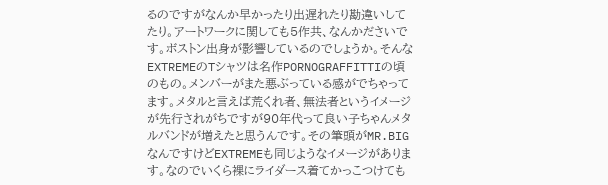るのですがなんか早かったり出遅れたり勘違いしてたり。アートワークに関しても5作共、なんかださいです。ボストン出身が影響しているのでしょうか。そんなEXTREMEのTシャツは名作PORNOGRAFFITTIの頃のもの。メンバーがまた悪ぶっている感がでちゃってます。メタルと言えば荒くれ者、無法者というイメージが先行されがちですが90年代って良い子ちゃんメタルバンドが増えたと思うんです。その筆頭がMR.BIGなんですけどEXTREMEも同じようなイメージがあります。なのでいくら裸にライダース着てかっこつけても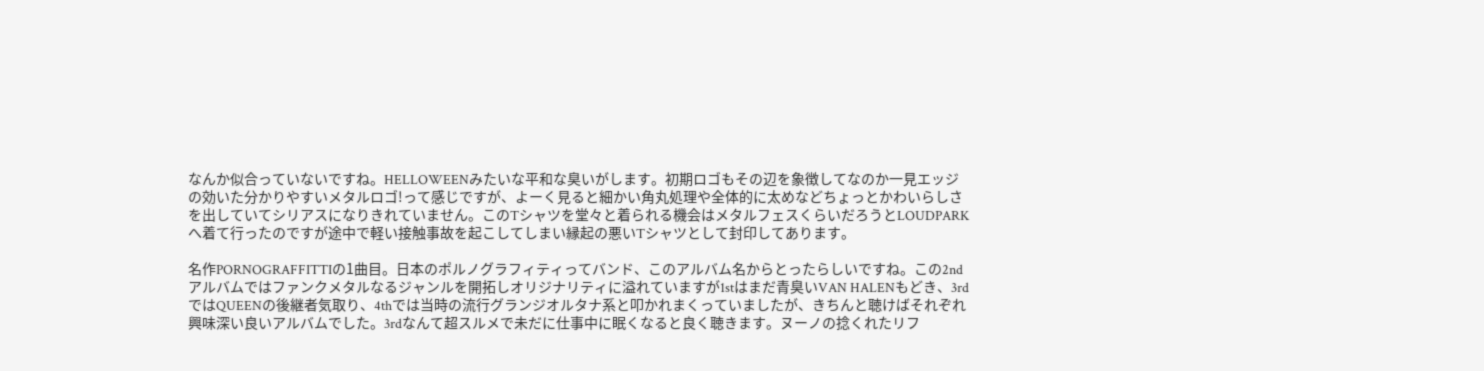なんか似合っていないですね。HELLOWEENみたいな平和な臭いがします。初期ロゴもその辺を象徴してなのか一見エッジの効いた分かりやすいメタルロゴ!って感じですが、よーく見ると細かい角丸処理や全体的に太めなどちょっとかわいらしさを出していてシリアスになりきれていません。このTシャツを堂々と着られる機会はメタルフェスくらいだろうとLOUDPARKへ着て行ったのですが途中で軽い接触事故を起こしてしまい縁起の悪いTシャツとして封印してあります。

名作PORNOGRAFFITTIの1曲目。日本のポルノグラフィティってバンド、このアルバム名からとったらしいですね。この2ndアルバムではファンクメタルなるジャンルを開拓しオリジナリティに溢れていますが1stはまだ青臭いVAN HALENもどき、3rdではQUEENの後継者気取り、4thでは当時の流行グランジオルタナ系と叩かれまくっていましたが、きちんと聴けばそれぞれ興味深い良いアルバムでした。3rdなんて超スルメで未だに仕事中に眠くなると良く聴きます。ヌーノの捻くれたリフ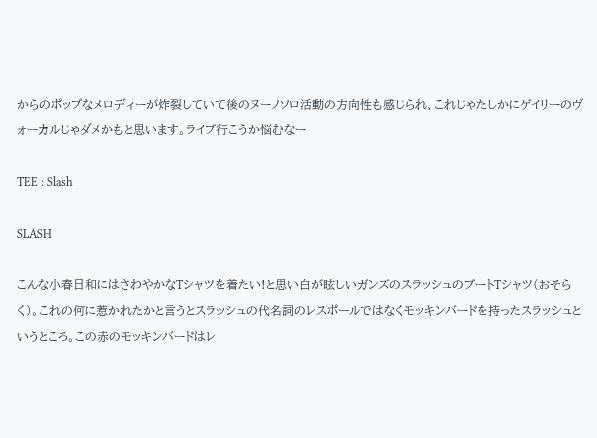からのポップなメロディーが炸裂していて後のヌーノソロ活動の方向性も感じられ、これじゃたしかにゲイリーのヴォーカルじゃダメかもと思います。ライブ行こうか悩むなー

TEE : Slash

SLASH

こんな小春日和にはさわやかなTシャツを着たい!と思い白が眩しいガンズのスラッシュのブートTシャツ(おそらく)。これの何に惹かれたかと言うとスラッシュの代名詞のレスポールではなくモッキンバードを持ったスラッシュというところ。この赤のモッキンバードはレ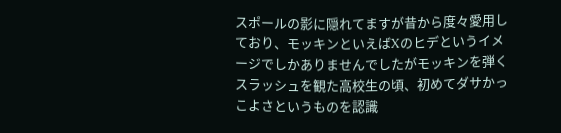スポールの影に隠れてますが昔から度々愛用しており、モッキンといえばXのヒデというイメージでしかありませんでしたがモッキンを弾くスラッシュを観た高校生の頃、初めてダサかっこよさというものを認識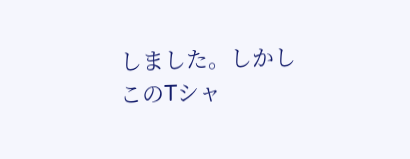しました。しかしこのTシャ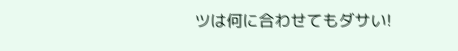ツは何に合わせてもダサい!